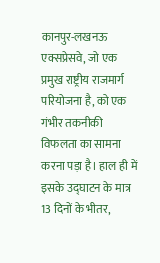कानपुर-लखनऊ एक्सप्रेसवे, जो एक प्रमुख राष्ट्रीय राजमार्ग परियोजना है, को एक गंभीर तकनीकी विफलता का सामना करना पड़ा है। हाल ही में इसके उद्घाटन के मात्र 13 दिनों के भीतर,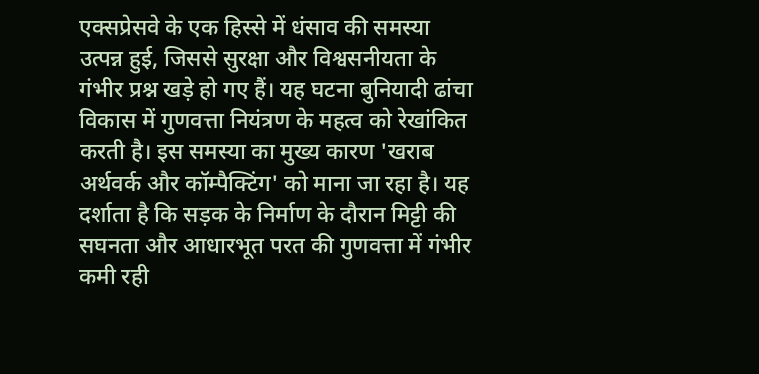एक्सप्रेसवे के एक हिस्से में धंसाव की समस्या उत्पन्न हुई, जिससे सुरक्षा और विश्वसनीयता के गंभीर प्रश्न खड़े हो गए हैं। यह घटना बुनियादी ढांचा विकास में गुणवत्ता नियंत्रण के महत्व को रेखांकित करती है। इस समस्या का मुख्य कारण 'खराब अर्थवर्क और कॉम्पैक्टिंग' को माना जा रहा है। यह दर्शाता है कि सड़क के निर्माण के दौरान मिट्टी की सघनता और आधारभूत परत की गुणवत्ता में गंभीर कमी रही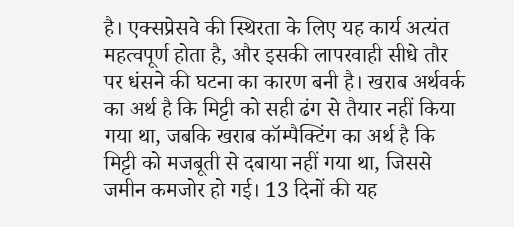है। एक्सप्रेसवे की स्थिरता के लिए यह कार्य अत्यंत महत्वपूर्ण होता है, और इसकी लापरवाही सीधे तौर पर धंसने की घटना का कारण बनी है। खराब अर्थवर्क का अर्थ है कि मिट्टी को सही ढंग से तैयार नहीं किया गया था, जबकि खराब कॉम्पैक्टिंग का अर्थ है कि मिट्टी को मजबूती से दबाया नहीं गया था, जिससे जमीन कमजोर हो गई। 13 दिनों की यह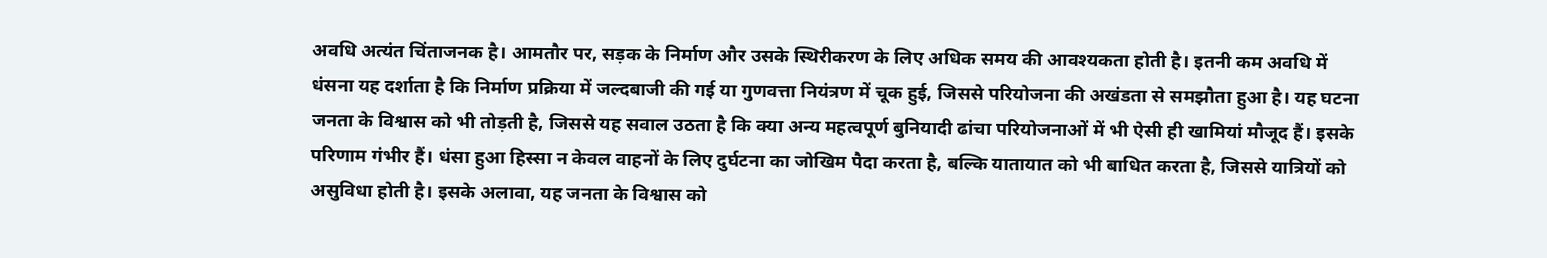अवधि अत्यंत चिंताजनक है। आमतौर पर, सड़क के निर्माण और उसके स्थिरीकरण के लिए अधिक समय की आवश्यकता होती है। इतनी कम अवधि में धंसना यह दर्शाता है कि निर्माण प्रक्रिया में जल्दबाजी की गई या गुणवत्ता नियंत्रण में चूक हुई, जिससे परियोजना की अखंडता से समझौता हुआ है। यह घटना जनता के विश्वास को भी तोड़ती है, जिससे यह सवाल उठता है कि क्या अन्य महत्वपूर्ण बुनियादी ढांचा परियोजनाओं में भी ऐसी ही खामियां मौजूद हैं। इसके परिणाम गंभीर हैं। धंसा हुआ हिस्सा न केवल वाहनों के लिए दुर्घटना का जोखिम पैदा करता है, बल्कि यातायात को भी बाधित करता है, जिससे यात्रियों को असुविधा होती है। इसके अलावा, यह जनता के विश्वास को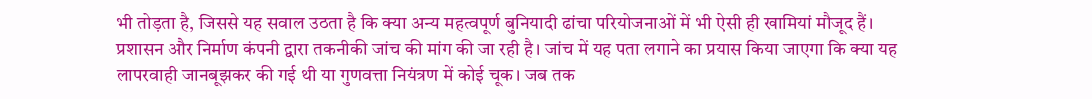भी तोड़ता है, जिससे यह सवाल उठता है कि क्या अन्य महत्वपूर्ण बुनियादी ढांचा परियोजनाओं में भी ऐसी ही खामियां मौजूद हैं। प्रशासन और निर्माण कंपनी द्वारा तकनीकी जांच की मांग की जा रही है। जांच में यह पता लगाने का प्रयास किया जाएगा कि क्या यह लापरवाही जानबूझकर की गई थी या गुणवत्ता नियंत्रण में कोई चूक। जब तक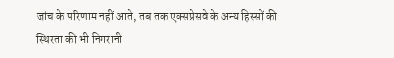जांच के परिणाम नहीं आते, तब तक एक्सप्रेसवे के अन्य हिस्सों की स्थिरता की भी निगरानी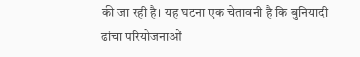की जा रही है। यह घटना एक चेतावनी है कि बुनियादी ढांचा परियोजनाओं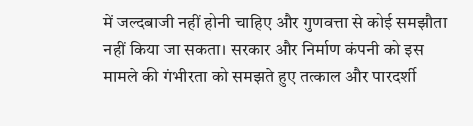में जल्दबाजी नहीं होनी चाहिए और गुणवत्ता से कोई समझौता नहीं किया जा सकता। सरकार और निर्माण कंपनी को इस मामले की गंभीरता को समझते हुए तत्काल और पारदर्शी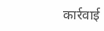कार्रवाई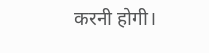करनी होगी।